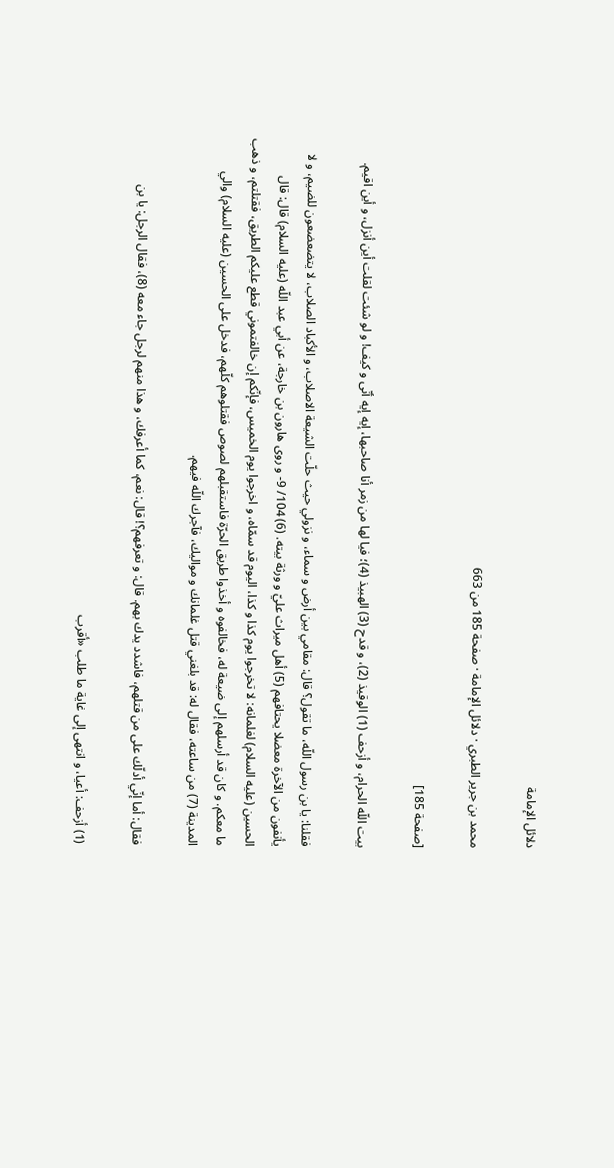دلائل الإمامة

محمد بن جرير الطبري · دلائل الإمامة · صفحة 185 من 663

[صفحة 185]

بيت اللّه الحرام، و أزحف (1) الوقيذ (2)، و قدح (3) الهبيذ (4)؛ فيا لها من زمر أنا صاحبها، إيه إيه أنّى و كيف! و لو شئت لقلت أين أنزل، و أين اقيم.

فقلنا: يا بن رسول اللّه، ما تقول؟ قال: مقامي بين أرض و سماء، و نزولي حيث حلّت الشيعة الاصلاب، و الأكباد الصلاب، لا يتضعضعون للضيم، و لا يأنفون من الآخرة معضلا يحتافهم (5) أهل ميراث عليّ و ورثة بيته. (6) 104/ 9- و روى هارون بن خارجة، عن أبي عبد اللّه (عليه السلام) قال: قال الحسين (عليه السلام) لغلمانه: لا تخرجوا يوم كذا و كذا، اليوم قد سمّاه، و اخرجوا يوم الخميس، فإنّكم إن خالفتموني قطع عليكم الطريق، فقتلتم، و ذهب ما معكم. و كان قد أرسلهم إلى ضيعة له، فخالفوه و أخذوا طريق الحرّة فاستقبلهم لصوص فقتلوهم كلّهم، فدخل على الحسين (عليه السلام) والي المدينة (7) من ساعته، فقال له: قد بلغني قتل غلمانك و مواليك، فآجرك اللّه فيهم.

فقال: أما إنّي أدلّك على من قتلهم، فاشدد يدك بهم. قال: و تعرفهم؟! قال: نعم، كما أعرفك، و هذا منهم لرجل جاء معه (8)، فقال الرجل: يا بن

(1) أزحف: أعيا، و انتهى إلى غاية ما طلب «أقرب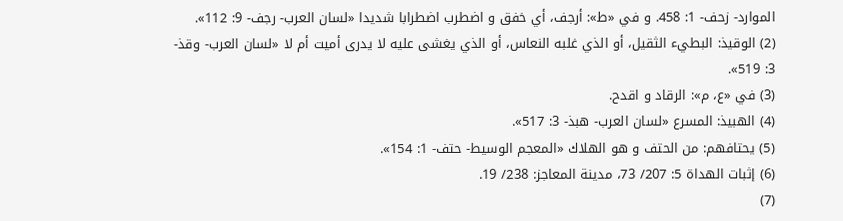الموارد- زحف- 1: 458. و في «ط»: أرجف، أي خفق و اضطرب اضطرابا شديدا «لسان العرب- رجف- 9: 112».
(2) الوقيذ: البطيء الثقيل، أو الذي غلبه النعاس، أو الذي يغشى عليه لا يدرى أميت أم لا «لسان العرب- وقذ- 3: 519».
(3) في «ع، م»: الرقاد و اقدح.
(4) الهبيذ: المسرع «لسان العرب- هبذ- 3: 517».
(5) يحتافهم: من الحتف و هو الهلاك «المعجم الوسيط- حتف- 1: 154».
(6) إثبات الهداة 5: 207/ 73، مدينة المعاجز: 238/ 19.
(7)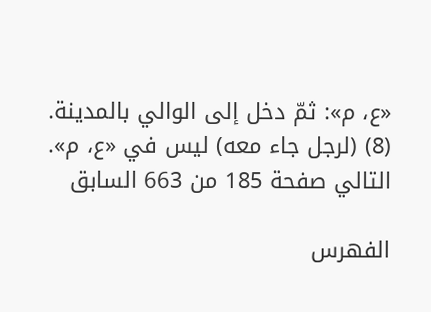«ع، م»: ثمّ دخل إلى الوالي بالمدينة.
(8) (لرجل جاء معه) ليس في «ع، م».
التالي صفحة 185 من 663 السابق

الفهرس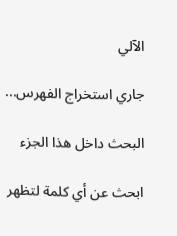الآلي

جاري استخراج الفهرس...

البحث داخل هذا الجزء

ابحث عن أي كلمة لتظهر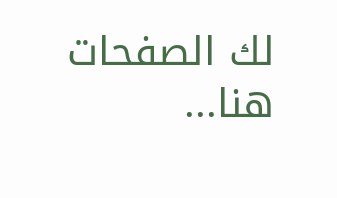لك الصفحات هنا...